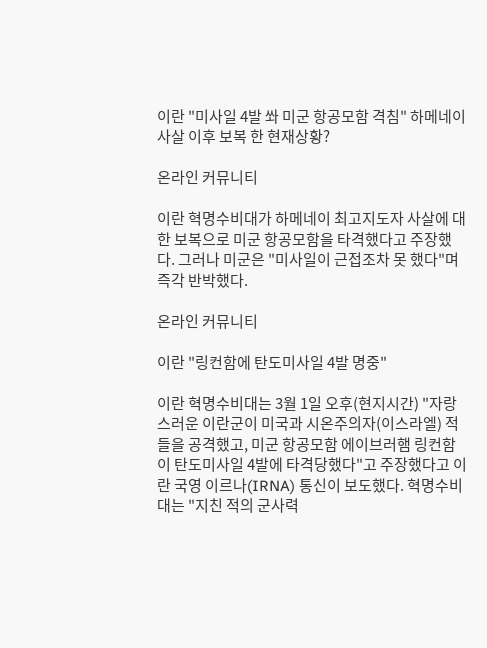이란 "미사일 4발 쏴 미군 항공모함 격침" 하메네이 사살 이후 보복 한 현재상황?

온라인 커뮤니티

이란 혁명수비대가 하메네이 최고지도자 사살에 대한 보복으로 미군 항공모함을 타격했다고 주장했다. 그러나 미군은 "미사일이 근접조차 못 했다"며 즉각 반박했다.

온라인 커뮤니티

이란 "링컨함에 탄도미사일 4발 명중"

이란 혁명수비대는 3월 1일 오후(현지시간) "자랑스러운 이란군이 미국과 시온주의자(이스라엘) 적들을 공격했고, 미군 항공모함 에이브러햄 링컨함이 탄도미사일 4발에 타격당했다"고 주장했다고 이란 국영 이르나(IRNA) 통신이 보도했다. 혁명수비대는 "지친 적의 군사력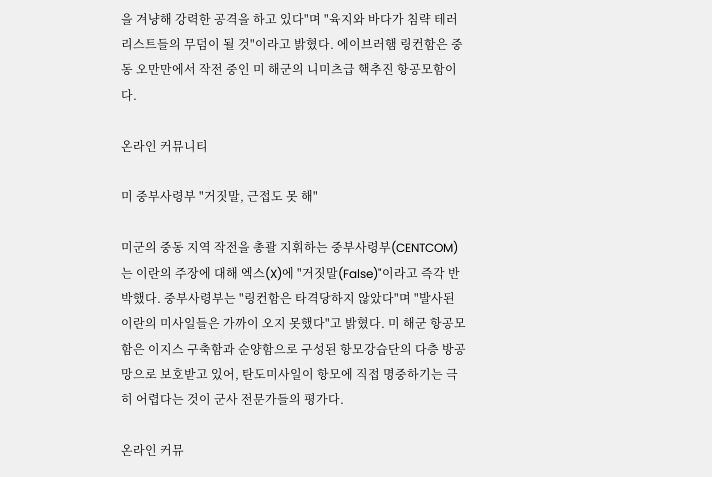을 겨냥해 강력한 공격을 하고 있다"며 "육지와 바다가 침략 테러리스트들의 무덤이 될 것"이라고 밝혔다. 에이브러햄 링컨함은 중동 오만만에서 작전 중인 미 해군의 니미츠급 핵추진 항공모함이다.

온라인 커뮤니티

미 중부사령부 "거짓말, 근접도 못 해"

미군의 중동 지역 작전을 총괄 지휘하는 중부사령부(CENTCOM)는 이란의 주장에 대해 엑스(X)에 "거짓말(False)"이라고 즉각 반박했다. 중부사령부는 "링컨함은 타격당하지 않았다"며 "발사된 이란의 미사일들은 가까이 오지 못했다"고 밝혔다. 미 해군 항공모함은 이지스 구축함과 순양함으로 구성된 항모강습단의 다층 방공망으로 보호받고 있어, 탄도미사일이 항모에 직접 명중하기는 극히 어렵다는 것이 군사 전문가들의 평가다.

온라인 커뮤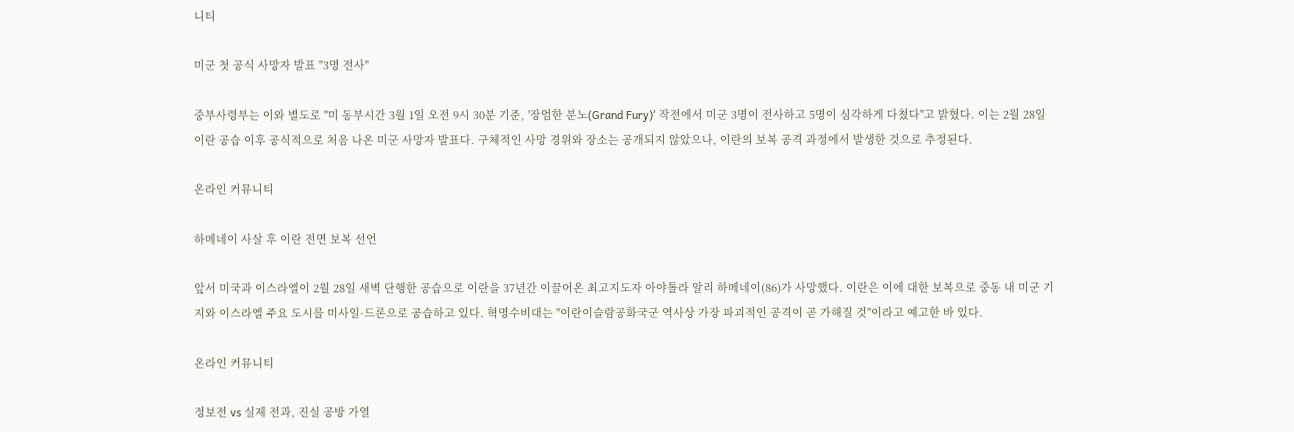니티

미군 첫 공식 사망자 발표 "3명 전사"

중부사령부는 이와 별도로 "미 동부시간 3월 1일 오전 9시 30분 기준, '장엄한 분노(Grand Fury)' 작전에서 미군 3명이 전사하고 5명이 심각하게 다쳤다"고 밝혔다. 이는 2월 28일 이란 공습 이후 공식적으로 처음 나온 미군 사망자 발표다. 구체적인 사망 경위와 장소는 공개되지 않았으나, 이란의 보복 공격 과정에서 발생한 것으로 추정된다.

온라인 커뮤니티

하메네이 사살 후 이란 전면 보복 선언

앞서 미국과 이스라엘이 2월 28일 새벽 단행한 공습으로 이란을 37년간 이끌어온 최고지도자 아야톨라 알리 하메네이(86)가 사망했다. 이란은 이에 대한 보복으로 중동 내 미군 기지와 이스라엘 주요 도시를 미사일·드론으로 공습하고 있다. 혁명수비대는 "이란이슬람공화국군 역사상 가장 파괴적인 공격이 곧 가해질 것"이라고 예고한 바 있다.

온라인 커뮤니티

정보전 vs 실제 전과, 진실 공방 가열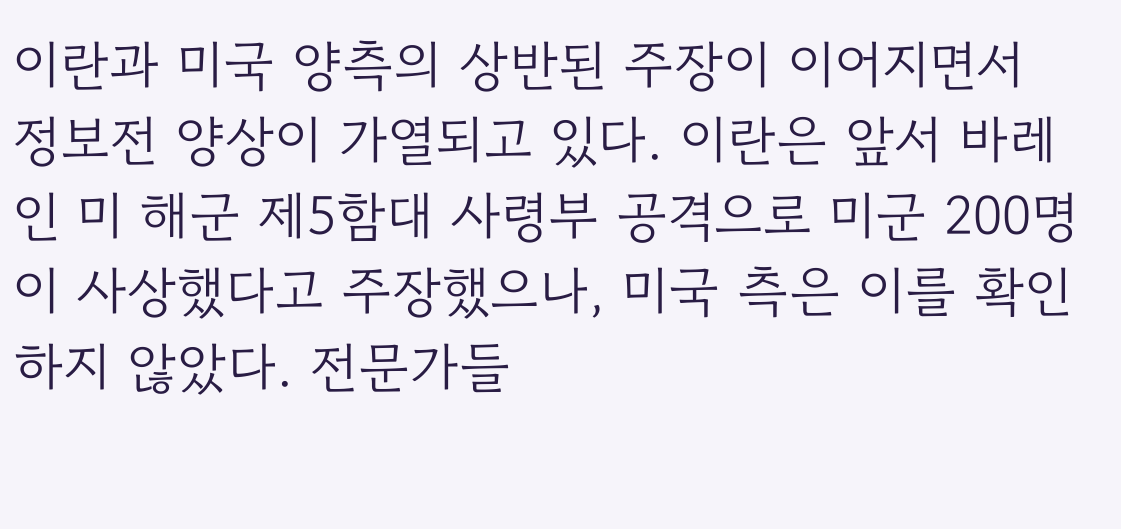이란과 미국 양측의 상반된 주장이 이어지면서 정보전 양상이 가열되고 있다. 이란은 앞서 바레인 미 해군 제5함대 사령부 공격으로 미군 200명이 사상했다고 주장했으나, 미국 측은 이를 확인하지 않았다. 전문가들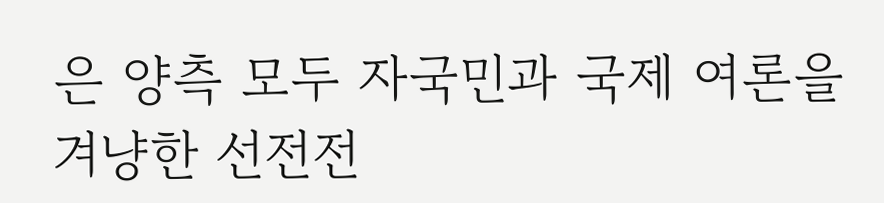은 양측 모두 자국민과 국제 여론을 겨냥한 선전전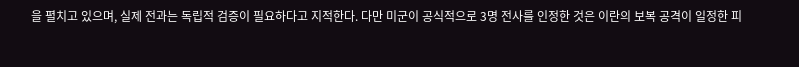을 펼치고 있으며, 실제 전과는 독립적 검증이 필요하다고 지적한다. 다만 미군이 공식적으로 3명 전사를 인정한 것은 이란의 보복 공격이 일정한 피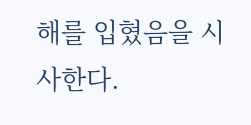해를 입혔음을 시사한다.